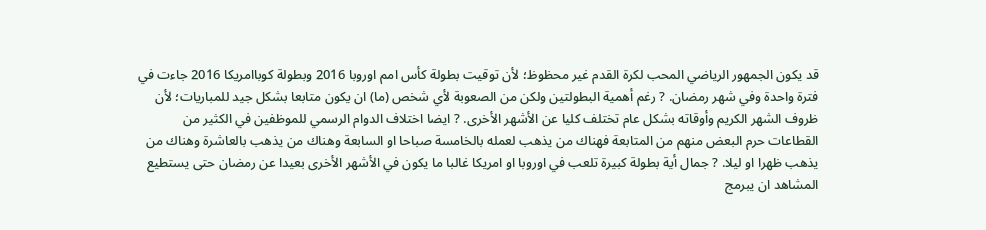قد يكون الجمهور الرياضي المحب لكرة القدم غير محظوظ؛ لأن توقيت بطولة كأس امم اوروبا 2016 وبطولة كوباامريكا 2016 جاءت في فترة واحدة وفي شهر رمضان. ? رغم أهمية البطولتين ولكن من الصعوبة لأي شخص (ما) ان يكون متابعا بشكل جيد للمباريات؛ لأن ظروف الشهر الكريم وأوقاته بشكل عام تختلف كليا عن الأشهر الأخرى. ? ايضا اختلاف الدوام الرسمي للموظفين في الكثير من القطاعات حرم البعض منهم من المتابعة فهناك من يذهب لعمله بالخامسة صباحا او السابعة وهناك من يذهب بالعاشرة وهناك من يذهب ظهرا او ليلا. ? جمال أية بطولة كبيرة تلعب في اوروبا او امريكا غالبا ما يكون في الأشهر الأخرى بعيدا عن رمضان حتى يستطيع المشاهد ان يبرمج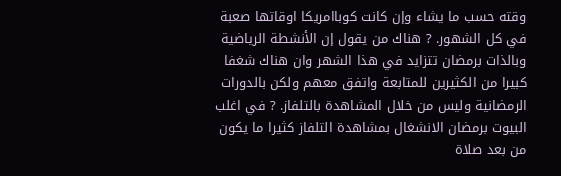وقته حسب ما يشاء وإن كانت كوباامريكا اوقاتها صعبة في كل الشهور. ? هناك من يقول إن الأنشطة الرياضية وبالذات برمضان تتزايد في هذا الشهر وان هناك شغفا كبيرا من الكثيرين للمتابعة واتفق معهم ولكن بالدورات الرمضانية وليس من خلال المشاهدة بالتلفاز. ? في اغلب البيوت برمضان الانشغال بمشاهدة التلفاز كثيرا ما يكون من بعد صلاة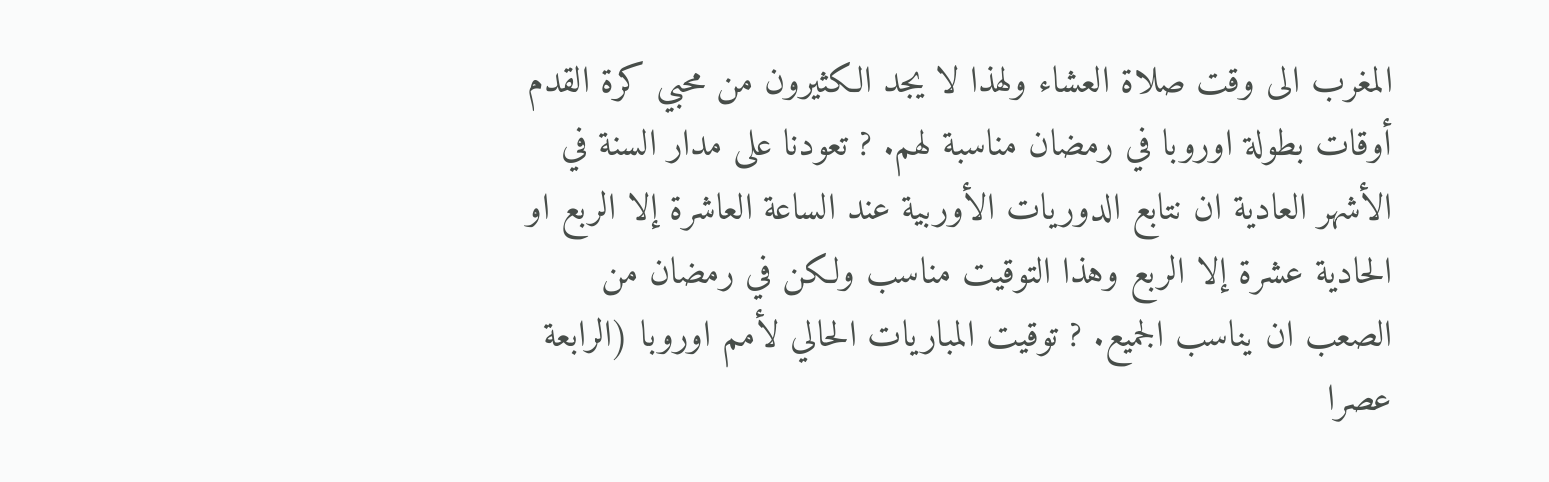المغرب الى وقت صلاة العشاء ولهذا لا يجد الكثيرون من محبي كرة القدم أوقات بطولة اوروبا في رمضان مناسبة لهم. ? تعودنا على مدار السنة في الأشهر العادية ان نتابع الدوريات الأوربية عند الساعة العاشرة إلا الربع او الحادية عشرة إلا الربع وهذا التوقيت مناسب ولكن في رمضان من الصعب ان يناسب الجميع. ? توقيت المباريات الحالي لأمم اوروبا (الرابعة عصرا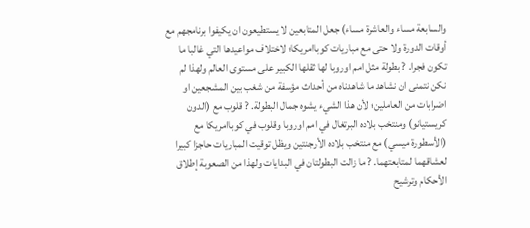والسابعة مساء والعاشرة مساء) جعل المتابعين لا يستطيعون ان يكيفوا برنامجهم مع أوقات الدورة ولا حتى مع مباريات كوباامريكا؛ لاختلاف مواعيدها التي غالبا ما تكون فجرا. ? بطولة مثل امم اوروبا لها ثقلها الكبير على مستوى العالم ولهذا لم نكن نتمنى ان نشاهد ما شاهدناه من أحداث مؤسفة من شغب بين المشجعين او اضرابات من العاملين؛ لأن هذا الشيء يشوه جمال البطولة. ? قلوب مع (الدون كريستيانو) ومنتخب بلاده البرتغال في امم اوروبا وقلوب في كوباامريكا مع (الأسطورة ميسي) مع منتخب بلاده الأرجنتين ويظل توقيت المباريات حاجزا كبيرا لعشاقهما لمتابعتهما. ? ما زالت البطولتان في البدايات ولهذا من الصعوبة إطلاق الأحكام وترشيح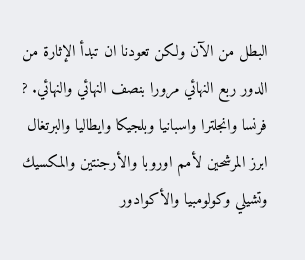البطل من الآن ولكن تعودنا ان تبدأ الإثارة من الدور ربع النهائي مرورا بنصف النهائي والنهائي. ? فرنسا وانجلترا واسبانيا وبلجيكا وايطاليا والبرتغال ابرز المرشحين لأمم اوروبا والأرجنتين والمكسيك وتشيلي وكولومبيا والأكوادور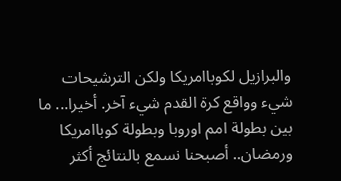والبرازيل لكوباامريكا ولكن الترشيحات شيء وواقع كرة القدم شيء آخر. أخيرا... ما بين بطولة امم اوروبا وبطولة كوباامريكا ورمضان.. أصبحنا نسمع بالنتائج أكثر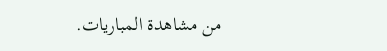من مشاهدة المباريات.